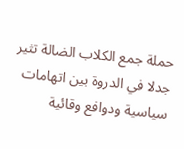حملة جمع الكلاب الضالة تثير جدلا في الدروة بين اتهامات سياسية ودوافع وقائية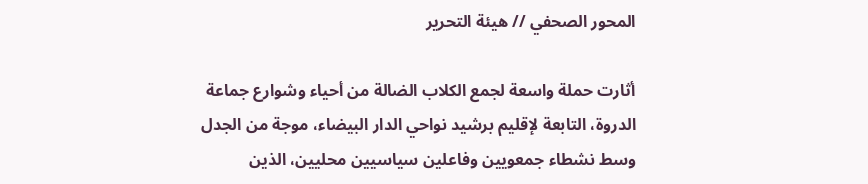المحور الصحفي // هيئة التحرير

أثارت حملة واسعة لجمع الكلاب الضالة من أحياء وشوارع جماعة الدروة، التابعة لإقليم برشيد نواحي الدار البيضاء، موجة من الجدل وسط نشطاء جمعويين وفاعلين سياسيين محليين، الذين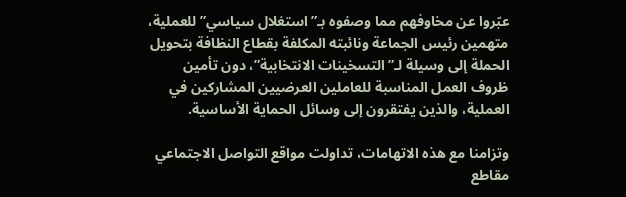عبّروا عن مخاوفهم مما وصفوه بـ”استغلال سياسي” للعملية، متهمين رئيس الجماعة ونائبته المكلفة بقطاع النظافة بتحويل الحملة إلى وسيلة لـ”التسخينات الانتخابية”، دون تأمين ظروف العمل المناسبة للعاملين العرضيين المشاركين في العملية، والذين يفتقرون إلى وسائل الحماية الأساسية.

وتزامنا مع هذه الاتهامات، تداولت مواقع التواصل الاجتماعي مقاطع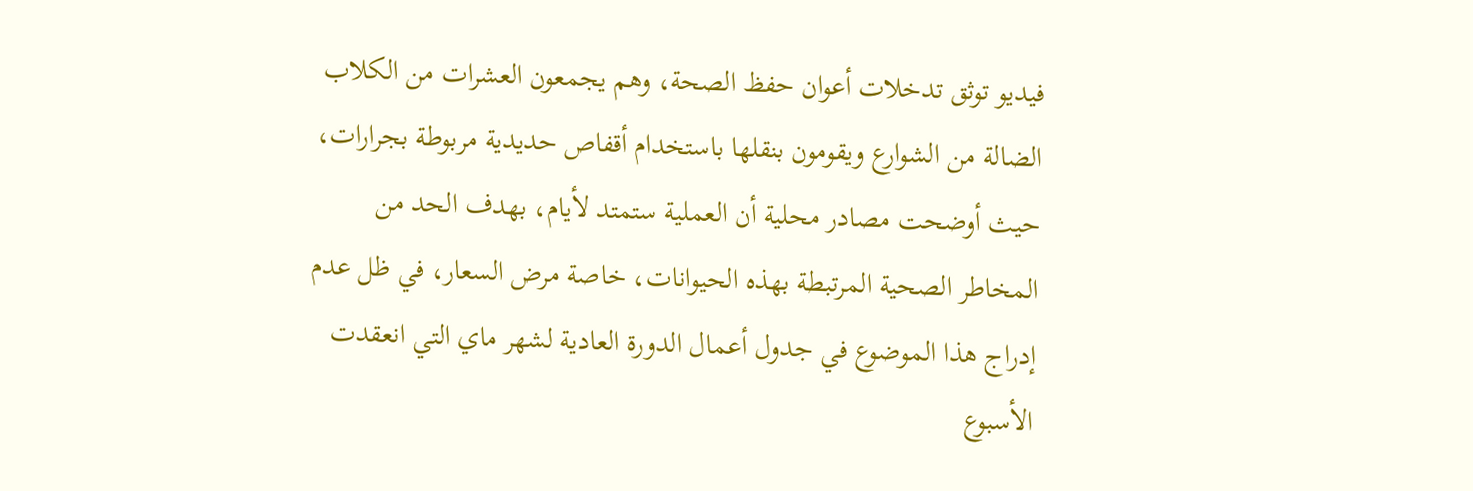فيديو توثق تدخلات أعوان حفظ الصحة، وهم يجمعون العشرات من الكلاب الضالة من الشوارع ويقومون بنقلها باستخدام أقفاص حديدية مربوطة بجرارات، حيث أوضحت مصادر محلية أن العملية ستمتد لأيام، بهدف الحد من المخاطر الصحية المرتبطة بهذه الحيوانات، خاصة مرض السعار، في ظل عدم إدراج هذا الموضوع في جدول أعمال الدورة العادية لشهر ماي التي انعقدت الأسبوع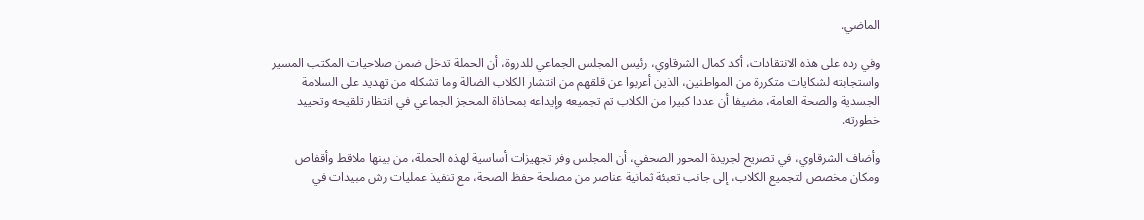الماضي.

وفي رده على هذه الانتقادات، أكد كمال الشرقاوي، رئيس المجلس الجماعي للدروة، أن الحملة تدخل ضمن صلاحيات المكتب المسير واستجابته لشكايات متكررة من المواطنين، الذين أعربوا عن قلقهم من انتشار الكلاب الضالة وما تشكله من تهديد على السلامة الجسدية والصحة العامة، مضيفا أن عددا كبيرا من الكلاب تم تجميعه وإيداعه بمحاذاة المحجز الجماعي في انتظار تلقيحه وتحييد خطورته.

وأضاف الشرقاوي، في تصريح لجريدة المحور الصحفي، أن المجلس وفر تجهيزات أساسية لهذه الحملة، من بينها ملاقط وأقفاص ومكان مخصص لتجميع الكلاب، إلى جانب تعبئة ثمانية عناصر من مصلحة حفظ الصحة، مع تنفيذ عمليات رش مبيدات في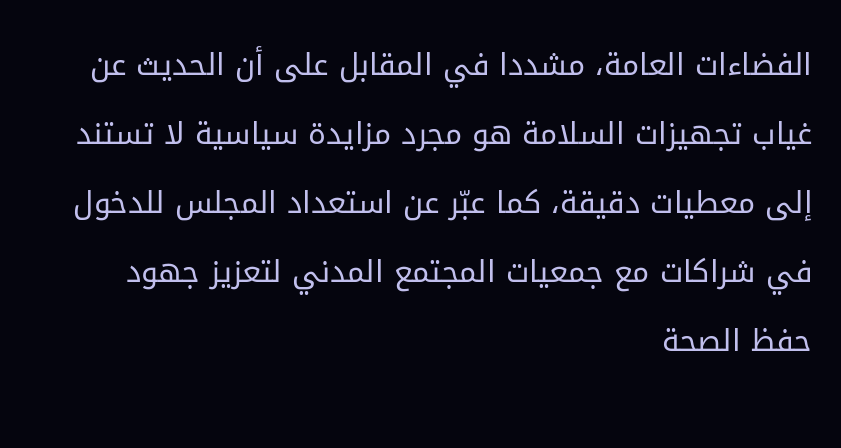الفضاءات العامة، مشددا في المقابل على أن الحديث عن غياب تجهيزات السلامة هو مجرد مزايدة سياسية لا تستند إلى معطيات دقيقة، كما عبّر عن استعداد المجلس للدخول في شراكات مع جمعيات المجتمع المدني لتعزيز جهود حفظ الصحة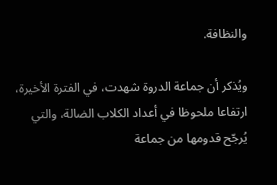والنظافة.

ويُذكر أن جماعة الدروة شهدت، في الفترة الأخيرة، ارتفاعا ملحوظا في أعداد الكلاب الضالة، والتي يُرجّح قدومها من جماعة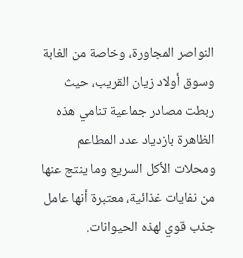النواصر المجاورة، وخاصة من الغابة وسوق أولاد زيان القريب، حيث ربطت مصادر جماعية تنامي هذه الظاهرة بازدياد عدد المطاعم ومحلات الأكل السريع وما ينتج عنها من نفايات غذائية، معتبرة أنها عامل جذب قوي لهذه الحيوانات.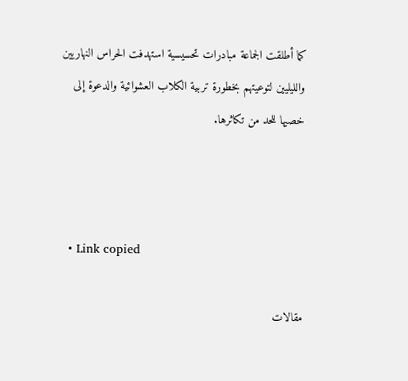كما أطلقت الجماعة مبادرات تحسيسية استهدفت الحراس النهاريين والليليين لتوعيتهم بخطورة تربية الكلاب العشوائية والدعوة إلى خصيها للحد من تكاثرها.



  • Link copied

مقالات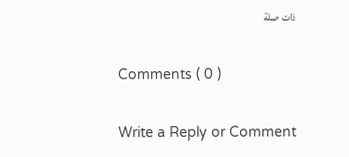ذات صلة

Comments ( 0 )

Write a Reply or Comment